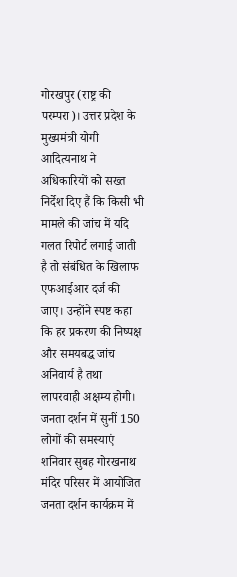गोरखपुर (राष्ट्र की परम्परा)। उत्तर प्रदेश के मुख्यमंत्री योगी आदित्यनाथ ने अधिकारियों को सख्त निर्देश दिए हैं कि किसी भी मामले की जांच में यदि गलत रिपोर्ट लगाई जाती है तो संबंधित के खिलाफ एफआईआर दर्ज की जाए। उन्होंने स्पष्ट कहा कि हर प्रकरण की निष्पक्ष और समयबद्ध जांच अनिवार्य है तथा लापरवाही अक्षम्य होगी।
जनता दर्शन में सुनीं 150 लोगों की समस्याएं
शनिवार सुबह गोरखनाथ मंदिर परिसर में आयोजित जनता दर्शन कार्यक्रम में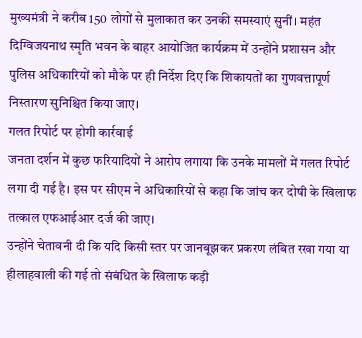मुख्यमंत्री ने करीब 150 लोगों से मुलाकात कर उनकी समस्याएं सुनीं। महंत दिग्विजयनाथ स्मृति भवन के बाहर आयोजित कार्यक्रम में उन्होंने प्रशासन और पुलिस अधिकारियों को मौके पर ही निर्देश दिए कि शिकायतों का गुणवत्तापूर्ण निस्तारण सुनिश्चित किया जाए।
गलत रिपोर्ट पर होगी कार्रवाई
जनता दर्शन में कुछ फरियादियों ने आरोप लगाया कि उनके मामलों में गलत रिपोर्ट लगा दी गई है। इस पर सीएम ने अधिकारियों से कहा कि जांच कर दोषी के खिलाफ तत्काल एफआईआर दर्ज की जाए।
उन्होंने चेतावनी दी कि यदि किसी स्तर पर जानबूझकर प्रकरण लंबित रखा गया या हीलाहवाली की गई तो संबंधित के खिलाफ कड़ी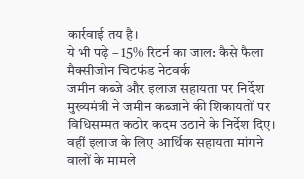कार्रवाई तय है।
ये भी पढ़े – 15% रिटर्न का जाल: कैसे फैला मैक्सीजोन चिटफंड नेटवर्क
जमीन कब्जे और इलाज सहायता पर निर्देश
मुख्यमंत्री ने जमीन कब्जाने की शिकायतों पर विधिसम्मत कठोर कदम उठाने के निर्देश दिए। वहीं इलाज के लिए आर्थिक सहायता मांगने वालों के मामले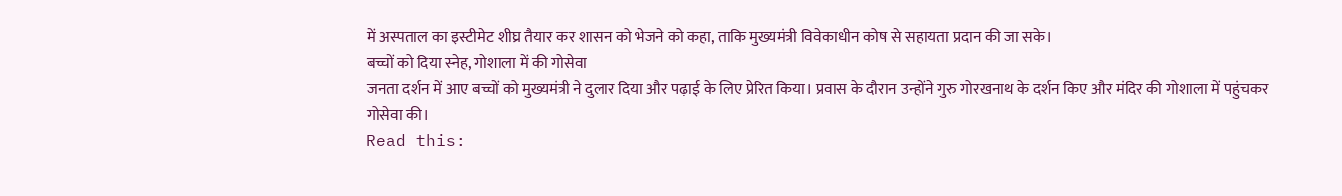में अस्पताल का इस्टीमेट शीघ्र तैयार कर शासन को भेजने को कहा, ताकि मुख्यमंत्री विवेकाधीन कोष से सहायता प्रदान की जा सके।
बच्चों को दिया स्नेह, गोशाला में की गोसेवा
जनता दर्शन में आए बच्चों को मुख्यमंत्री ने दुलार दिया और पढ़ाई के लिए प्रेरित किया। प्रवास के दौरान उन्होंने गुरु गोरखनाथ के दर्शन किए और मंदिर की गोशाला में पहुंचकर गोसेवा की।
Read this: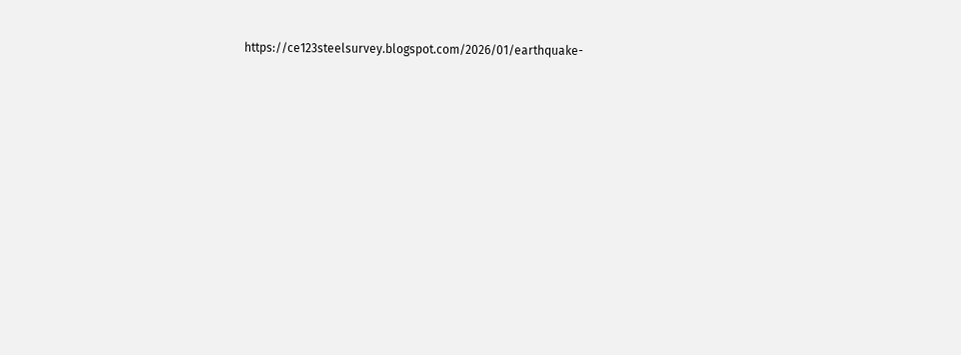https://ce123steelsurvey.blogspot.com/2026/01/earthquake-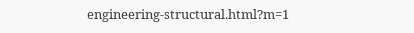engineering-structural.html?m=1